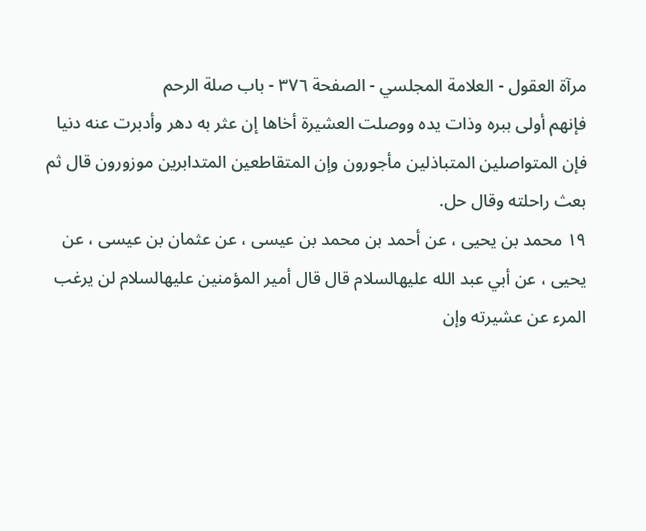مرآة العقول - العلامة المجلسي - الصفحة ٣٧٦ - باب صلة الرحم
فإنهم أولى ببره وذات يده ووصلت العشيرة أخاها إن عثر به دهر وأدبرت عنه دنيا فإن المتواصلين المتباذلين مأجورون وإن المتقاطعين المتدابرين موزورون قال ثم بعث راحلته وقال حل.
١٩ محمد بن يحيى ، عن أحمد بن محمد بن عيسى ، عن عثمان بن عيسى ، عن يحيى ، عن أبي عبد الله عليهالسلام قال قال أمير المؤمنين عليهالسلام لن يرغب المرء عن عشيرته وإن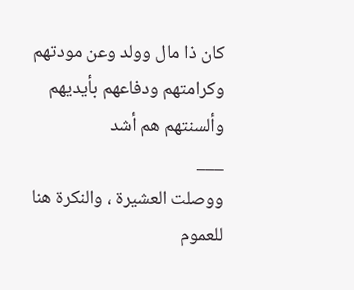كان ذا مال وولد وعن مودتهم وكرامتهم ودفاعهم بأيديهم وألسنتهم هم أشد
___
ووصلت العشيرة ، والنكرة هنا للعموم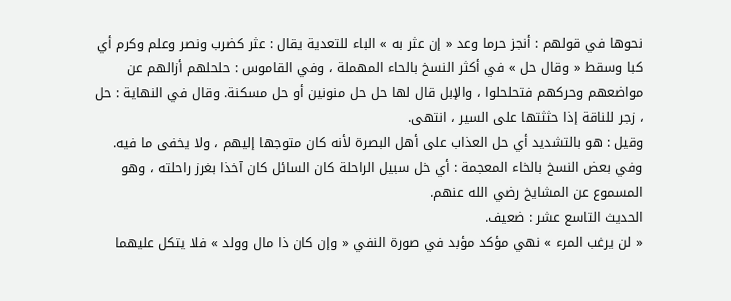نحوها في قولهم : أنجز حرما وعد « إن عثر به » الباء للتعدية يقال : عثر كضرب ونصر وعلم وكرم أي كبا وسقط « وقال حل » في أكثر النسخ بالحاء المهملة ، وفي القاموس : حلحلهم أزالهم عن مواضعهم وحركهم فتحلحلوا ، والإبل قال لها حل حل منونين أو حل مسكنة. وقال في النهاية : حل ، زجر للناقة إذا حثثتها على السير ، انتهى.
وقيل : هو بالتشديد أي حل العذاب على أهل البصرة لأنه كان متوجها إليهم ، ولا يخفى ما فيه.
وفي بعض النسخ بالخاء المعجمة : أي خل سبيل الراحلة كان السائل كان آخذا بغرز راحلته ، وهو المسموع عن المشايخ رضي الله عنهم.
الحديث التاسع عشر : ضعيف.
« لن يرغب المرء » نهي مؤكد مؤبد في صورة النفي « وإن كان ذا مال وولد » فلا يتكل عليهما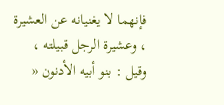فإنهما لا يغنيانه عن العشيرة ، وعشيرة الرجل قبيلته ، وقيل : بنو أبيه الأدنون «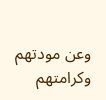وعن مودتهم وكرامتهم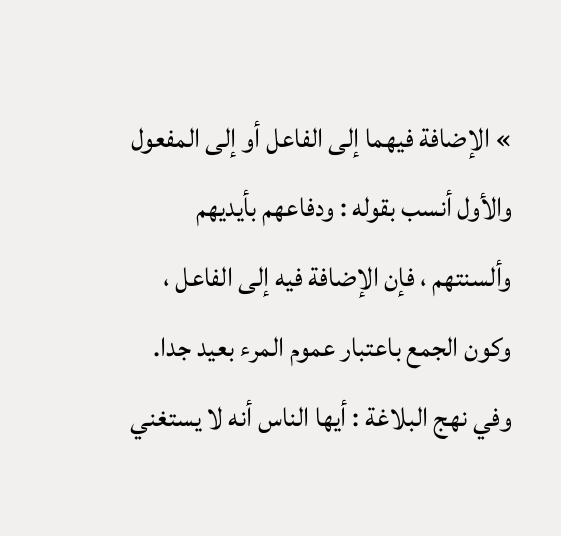» الإضافة فيهما إلى الفاعل أو إلى المفعول والأول أنسب بقوله : ودفاعهم بأيديهم وألسنتهم ، فإن الإضافة فيه إلى الفاعل ، وكون الجمع باعتبار عموم المرء بعيد جدا.
وفي نهج البلاغة : أيها الناس أنه لا يستغني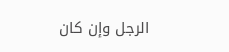الرجل وإن كان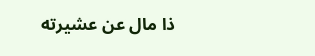ذا مال عن عشيرته